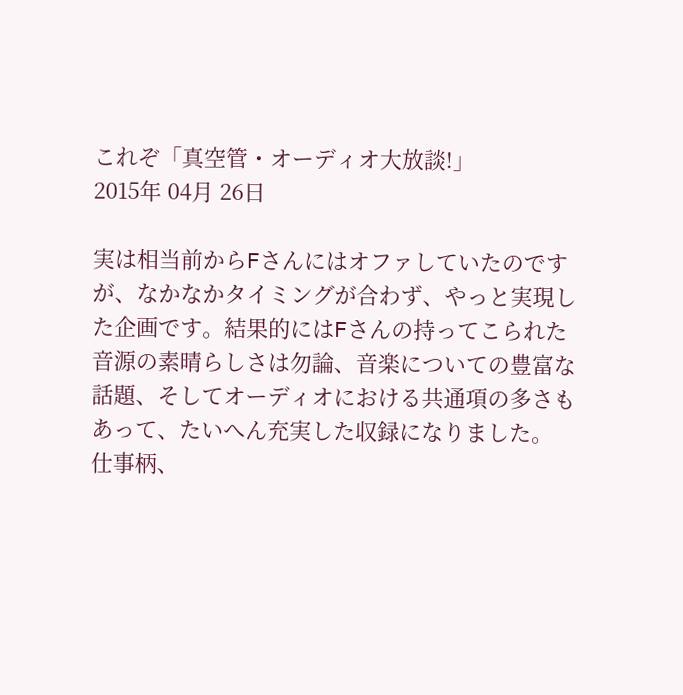これぞ「真空管・オーディオ大放談!」
2015年 04月 26日

実は相当前からFさんにはオファしていたのですが、なかなかタイミングが合わず、やっと実現した企画です。結果的にはFさんの持ってこられた音源の素晴らしさは勿論、音楽についての豊富な話題、そしてオーディオにおける共通項の多さもあって、たいへん充実した収録になりました。
仕事柄、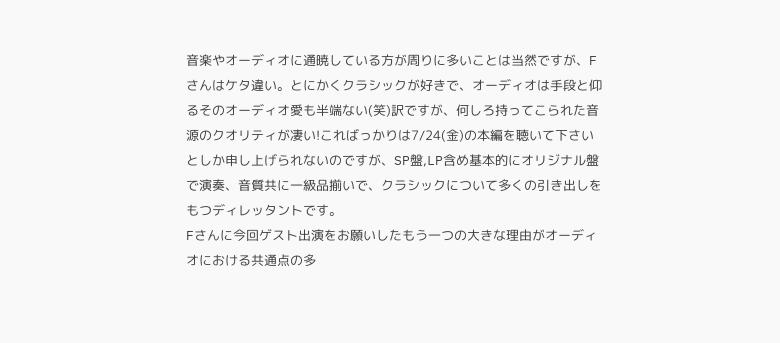音楽やオーディオに通暁している方が周りに多いことは当然ですが、Fさんはケタ違い。とにかくクラシックが好きで、オーディオは手段と仰るそのオーディオ愛も半端ない(笑)訳ですが、何しろ持ってこられた音源のクオリティが凄い!こればっかりは7/24(金)の本編を聴いて下さいとしか申し上げられないのですが、SP盤,LP含め基本的にオリジナル盤で演奏、音質共に一級品揃いで、クラシックについて多くの引き出しをもつディレッタントです。
Fさんに今回ゲスト出演をお願いしたもう一つの大きな理由がオーディオにおける共通点の多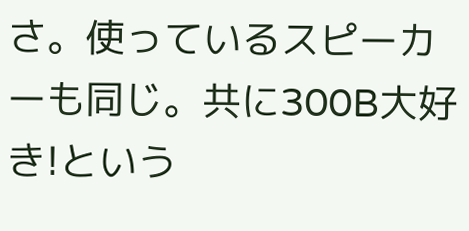さ。使っているスピーカーも同じ。共に300B大好き!という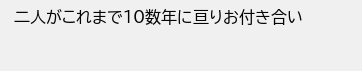二人がこれまで10数年に亘りお付き合い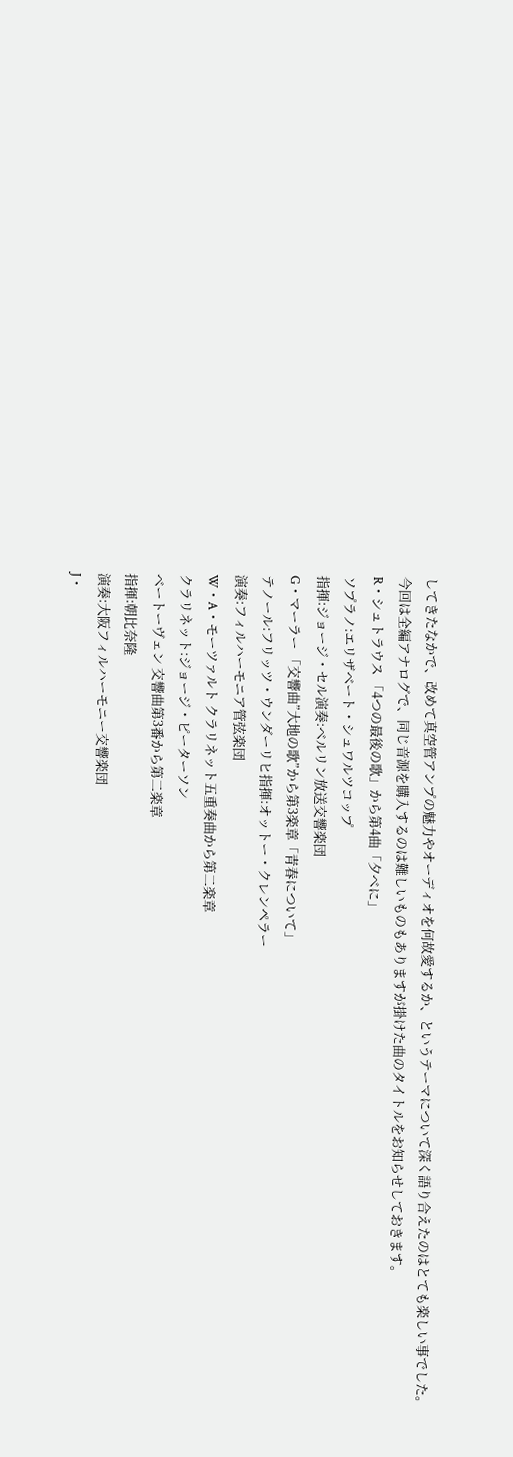してきたなかで、改めて真空管アンプの魅力やオーディオを何故愛するか、というテーマについて深く語り合えたのはとても楽しい事でした。
今回は全編アナログで、同じ音源を購入するのは難しいものもありますが掛けた曲のタイトルをお知らせしておきます。
R・シュトラウス 「4つの最後の歌」から第4曲「夕べに」
ソプラノ:エリザベート・シュワルツコップ
指揮:ジョージ・セル演奏:ベルリン放送交響楽団
G・マーラー 「交響曲”大地の歌”から第3楽章「青春について」
テノール:フリッツ・ウンダーリヒ指揮:オットー・クレンペラー
演奏:フィルハーモニア管弦楽団
W・A・モーツァルト クラリネット五重奏曲から第二楽章
クラリネット:ジョージ・ピーターソン
ベートーヴェン 交響曲第3番から第二楽章
指揮:朝比奈隆
演奏:大阪フィルハーモニー交響楽団
J・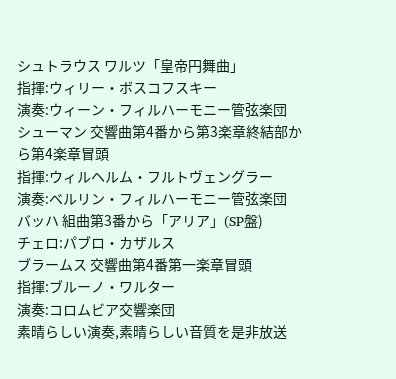シュトラウス ワルツ「皇帝円舞曲」
指揮:ウィリー・ボスコフスキー
演奏:ウィーン・フィルハーモニー管弦楽団
シューマン 交響曲第4番から第3楽章終結部から第4楽章冒頭
指揮:ウィルヘルム・フルトヴェングラー
演奏:ベルリン・フィルハーモニー管弦楽団
バッハ 組曲第3番から「アリア」(SP盤)
チェロ:パブロ・カザルス
ブラームス 交響曲第4番第一楽章冒頭
指揮:ブルーノ・ワルター
演奏:コロムビア交響楽団
素晴らしい演奏,素晴らしい音質を是非放送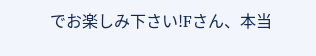でお楽しみ下さい!Fさん、本当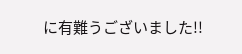に有難うございました!!